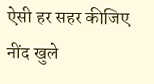ऐसी हर सहर कीजिए नींद खुले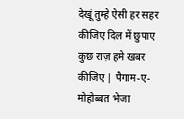देखूं तुम्हे ऐसी हर सहर कीजिए दिल में छुपाए कुछ राज़ हमे खबर कीजिए | पैगाम-ए-मोहोब्बत भेजा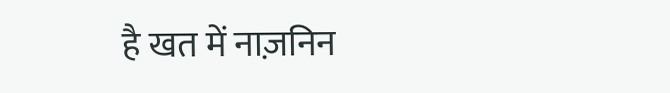है खत में नाज़निन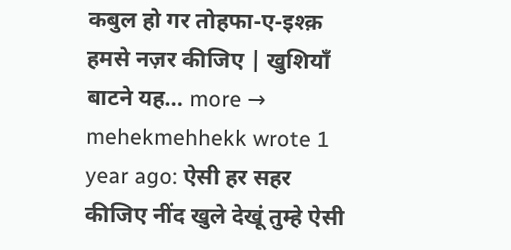कबुल हो गर तोहफा-ए-इश्क़ हमसे नज़र कीजिए | खुशियाँ बाटने यह… more →
mehekmehhekk wrote 1 year ago: ऐसी हर सहर कीजिए नींद खुले देखूं तुम्हे ऐसी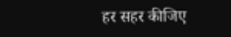हर सहर कीजिए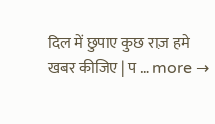दिल में छुपाए कुछ राज़ हमे खबर कीजिए | प … more →